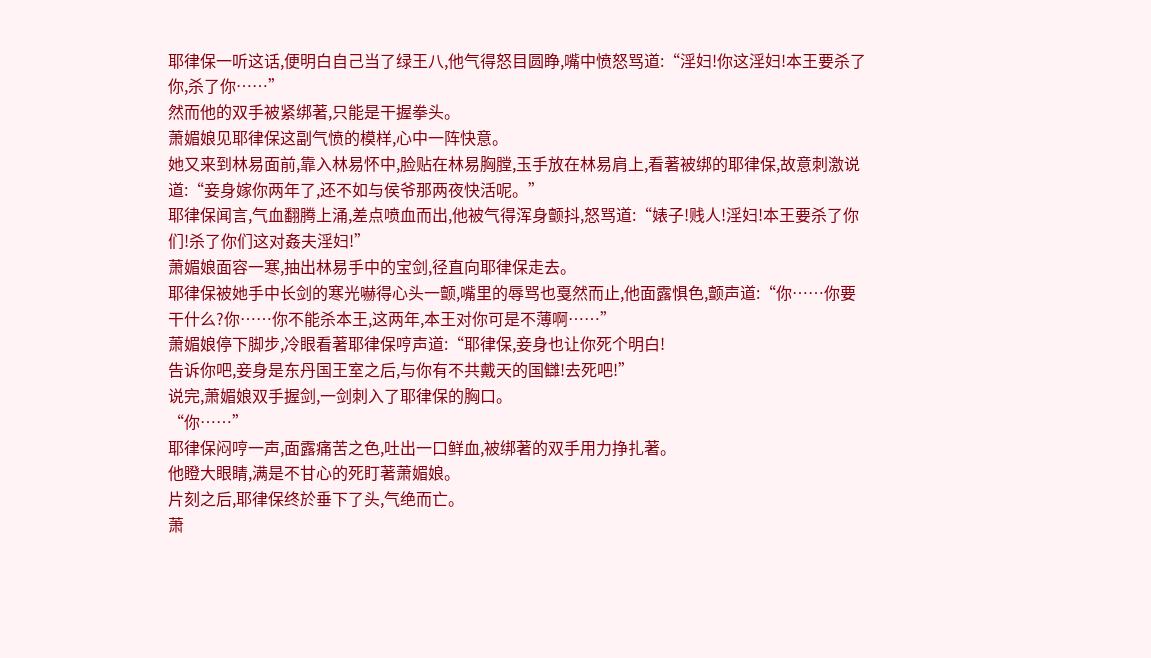耶律保一听这话,便明白自己当了绿王八,他气得怒目圆睁,嘴中愤怒骂道:“淫妇!你这淫妇!本王要杀了你,杀了你……”
然而他的双手被紧绑著,只能是干握拳头。
萧媚娘见耶律保这副气愤的模样,心中一阵快意。
她又来到林易面前,靠入林易怀中,脸贴在林易胸膛,玉手放在林易肩上,看著被绑的耶律保,故意刺激说道:“妾身嫁你两年了,还不如与侯爷那两夜快活呢。”
耶律保闻言,气血翻腾上涌,差点喷血而出,他被气得浑身颤抖,怒骂道:“婊子!贱人!淫妇!本王要杀了你们!杀了你们这对姦夫淫妇!”
萧媚娘面容一寒,抽出林易手中的宝剑,径直向耶律保走去。
耶律保被她手中长剑的寒光嚇得心头一颤,嘴里的辱骂也戛然而止,他面露惧色,颤声道:“你……你要干什么?你……你不能杀本王,这两年,本王对你可是不薄啊……”
萧媚娘停下脚步,冷眼看著耶律保哼声道:“耶律保,妾身也让你死个明白!
告诉你吧,妾身是东丹国王室之后,与你有不共戴天的国讎!去死吧!”
说完,萧媚娘双手握剑,一剑刺入了耶律保的胸口。
“你……”
耶律保闷哼一声,面露痛苦之色,吐出一口鲜血,被绑著的双手用力挣扎著。
他瞪大眼睛,满是不甘心的死盯著萧媚娘。
片刻之后,耶律保终於垂下了头,气绝而亡。
萧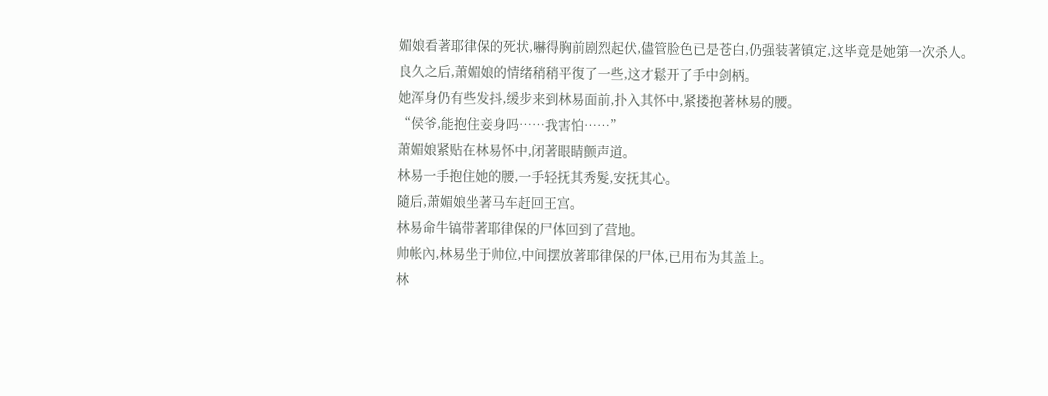媚娘看著耶律保的死状,嚇得胸前剧烈起伏,儘管脸色已是苍白,仍强装著镇定,这毕竟是她第一次杀人。
良久之后,萧媚娘的情绪稍稍平復了一些,这才鬆开了手中剑柄。
她浑身仍有些发抖,缓步来到林易面前,扑入其怀中,紧搂抱著林易的腰。
“侯爷,能抱住妾身吗……我害怕……”
萧媚娘紧贴在林易怀中,闭著眼睛颤声道。
林易一手抱住她的腰,一手轻抚其秀髮,安抚其心。
隨后,萧媚娘坐著马车赶回王宫。
林易命牛镐带著耶律保的尸体回到了营地。
帅帐內,林易坐于帅位,中间摆放著耶律保的尸体,已用布为其盖上。
林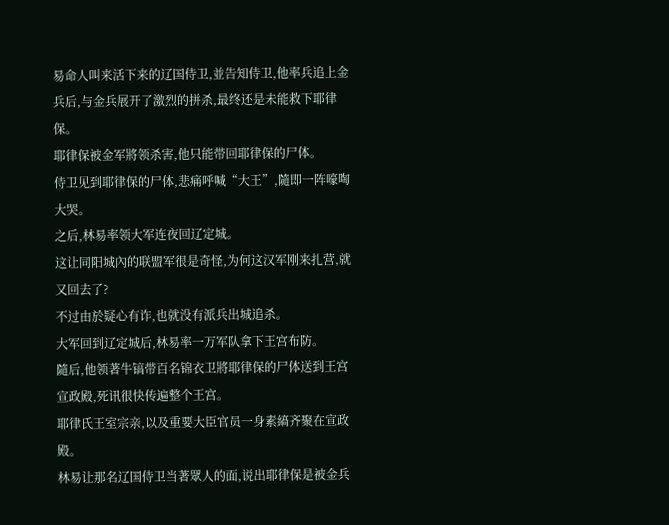易命人叫来活下来的辽国侍卫,並告知侍卫,他率兵追上金兵后,与金兵展开了激烈的拼杀,最终还是未能救下耶律保。
耶律保被金军將领杀害,他只能带回耶律保的尸体。
侍卫见到耶律保的尸体,悲痛呼喊“大王”,隨即一阵嚎啕大哭。
之后,林易率领大军连夜回辽定城。
这让同阳城內的联盟军很是奇怪,为何这汉军刚来扎营,就又回去了?
不过由於疑心有诈,也就没有派兵出城追杀。
大军回到辽定城后,林易率一万军队拿下王宫布防。
隨后,他领著牛镐带百名锦衣卫將耶律保的尸体送到王宫宣政殿,死讯很快传遍整个王宫。
耶律氏王室宗亲,以及重要大臣官员一身素縞齐聚在宣政殿。
林易让那名辽国侍卫当著眾人的面,说出耶律保是被金兵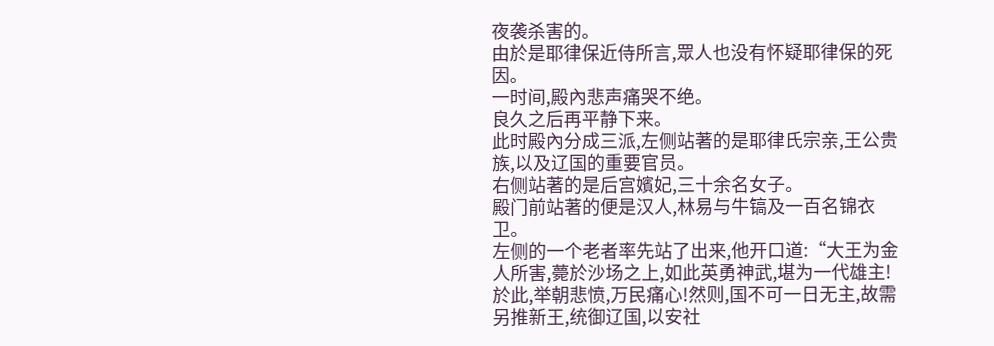夜袭杀害的。
由於是耶律保近侍所言,眾人也没有怀疑耶律保的死因。
一时间,殿內悲声痛哭不绝。
良久之后再平静下来。
此时殿內分成三派,左侧站著的是耶律氏宗亲,王公贵族,以及辽国的重要官员。
右侧站著的是后宫嬪妃,三十余名女子。
殿门前站著的便是汉人,林易与牛镐及一百名锦衣卫。
左侧的一个老者率先站了出来,他开口道:“大王为金人所害,薨於沙场之上,如此英勇神武,堪为一代雄主!
於此,举朝悲愤,万民痛心!然则,国不可一日无主,故需另推新王,统御辽国,以安社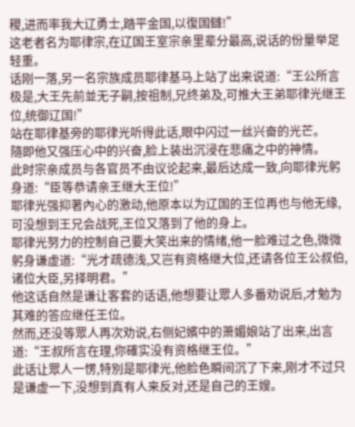稷,进而率我大辽勇士,踏平金国,以復国讎!”
这老者名为耶律宗,在辽国王室宗亲里辈分最高,说话的份量举足轻重。
话刚一落,另一名宗族成员耶律基马上站了出来说道:“王公所言极是,大王先前並无子嗣,按祖制,兄终弟及,可推大王弟耶律光继王位,统御辽国!”
站在耶律基旁的耶律光听得此话,眼中闪过一丝兴奋的光芒。
隨即他又强压心中的兴奋,脸上装出沉浸在悲痛之中的神情。
此时宗亲成员与各官员不由议论起来,最后达成一致,向耶律光躬身道:“臣等恭请亲王继大王位!”
耶律光强抑著內心的激动,他原本以为辽国的王位再也与他无缘,可没想到王兄会战死,王位又落到了他的身上。
耶律光努力的控制自己要大笑出来的情绪,他一脸难过之色,微微躬身谦虚道:“光才疏德浅,又岂有资格继大位,还请各位王公叔伯,诸位大臣,另择明君。”
他这话自然是谦让客套的话语,他想要让眾人多番劝说后,才勉为其难的答应继任王位。
然而,还没等眾人再次劝说,右侧妃嬪中的萧媚娘站了出来,出言道:“王叔所言在理,你確实没有资格继王位。”
此话让眾人一愣,特別是耶律光,他脸色瞬间沉了下来,刚才不过只是谦虚一下,没想到真有人来反对,还是自己的王嫂。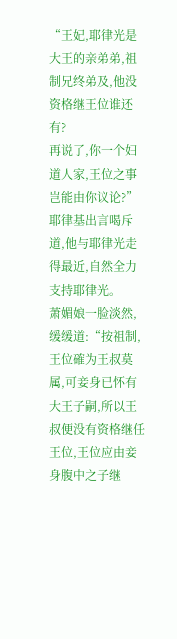“王妃,耶律光是大王的亲弟弟,祖制兄终弟及,他没资格继王位谁还有?
再说了,你一个妇道人家,王位之事岂能由你议论?”
耶律基出言喝斥道,他与耶律光走得最近,自然全力支持耶律光。
萧媚娘一脸淡然,缓缓道:“按祖制,王位確为王叔莫属,可妾身已怀有大王子嗣,所以王叔便没有资格继任王位,王位应由妾身腹中之子继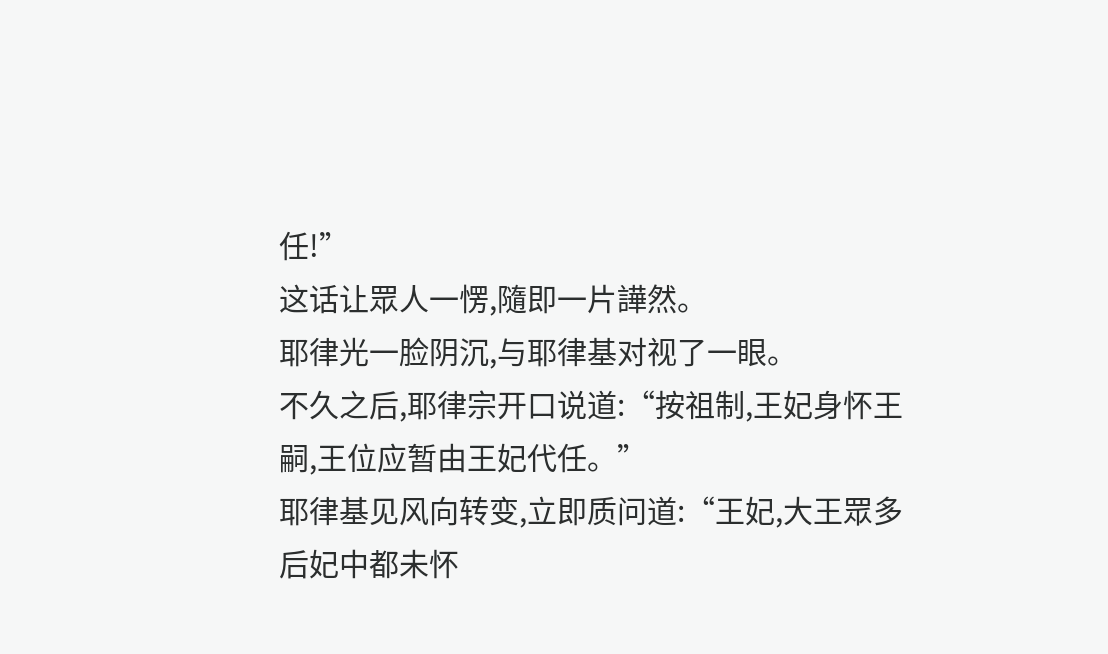任!”
这话让眾人一愣,隨即一片譁然。
耶律光一脸阴沉,与耶律基对视了一眼。
不久之后,耶律宗开口说道:“按祖制,王妃身怀王嗣,王位应暂由王妃代任。”
耶律基见风向转变,立即质问道:“王妃,大王眾多后妃中都未怀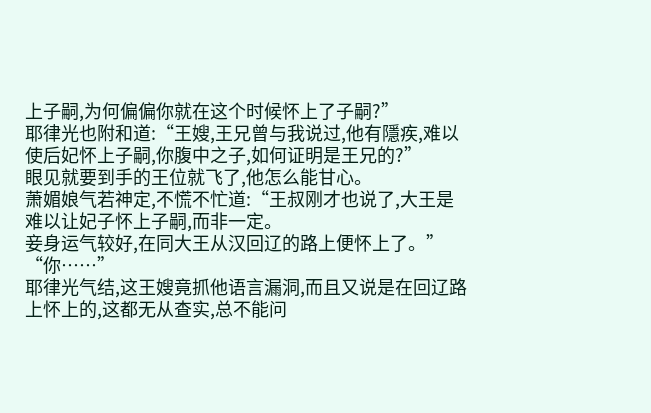上子嗣,为何偏偏你就在这个时候怀上了子嗣?”
耶律光也附和道:“王嫂,王兄曾与我说过,他有隱疾,难以使后妃怀上子嗣,你腹中之子,如何证明是王兄的?”
眼见就要到手的王位就飞了,他怎么能甘心。
萧媚娘气若神定,不慌不忙道:“王叔刚才也说了,大王是难以让妃子怀上子嗣,而非一定。
妾身运气较好,在同大王从汉回辽的路上便怀上了。”
“你……”
耶律光气结,这王嫂竟抓他语言漏洞,而且又说是在回辽路上怀上的,这都无从查实,总不能问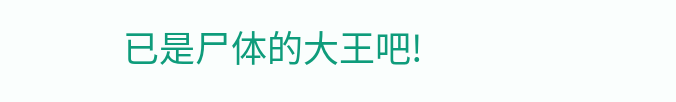已是尸体的大王吧!